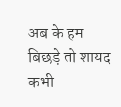अब के हम बिछड़े तो शायद कभी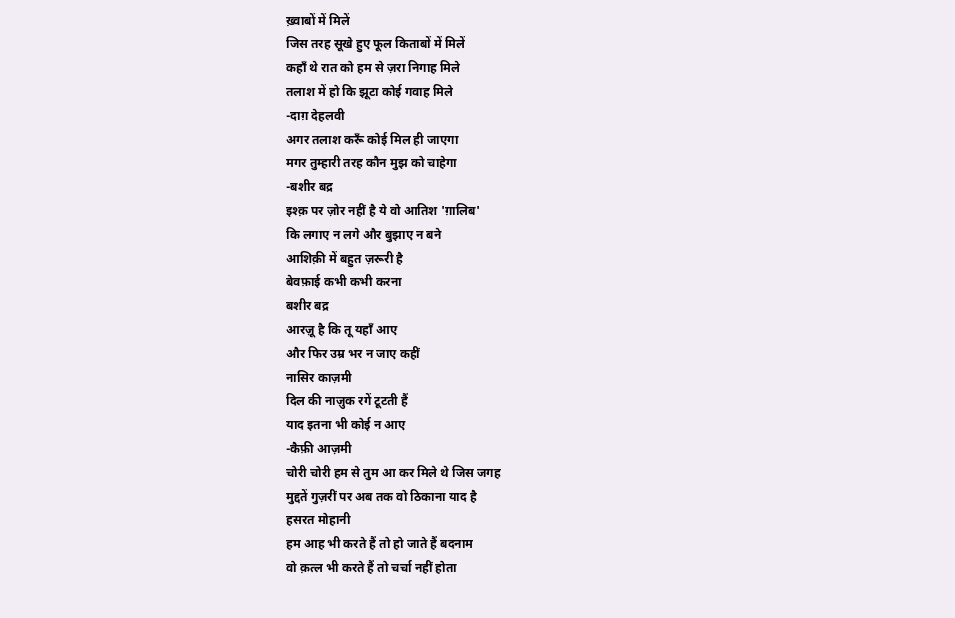ख़्वाबों में मिलें
जिस तरह सूखे हुए फूल किताबों में मिलें
कहाँ थे रात को हम से ज़रा निगाह मिले
तलाश में हो कि झूटा कोई गवाह मिले
-दाग़ देहलवी
अगर तलाश करूँ कोई मिल ही जाएगा
मगर तुम्हारी तरह कौन मुझ को चाहेगा
-बशीर बद्र
इश्क़ पर ज़ोर नहीं है ये वो आतिश 'ग़ालिब'
कि लगाए न लगे और बुझाए न बने
आशिक़ी में बहुत ज़रूरी है
बेवफ़ाई कभी कभी करना
बशीर बद्र
आरज़ू है कि तू यहाँ आए
और फिर उम्र भर न जाए कहीं
नासिर काज़मी
दिल की नाज़ुक रगें टूटती हैं
याद इतना भी कोई न आए
-कैफ़ी आज़मी
चोरी चोरी हम से तुम आ कर मिले थे जिस जगह
मुद्दतें गुज़रीं पर अब तक वो ठिकाना याद है
हसरत मोहानी
हम आह भी करते हैं तो हो जाते हैं बदनाम
वो क़त्ल भी करते हैं तो चर्चा नहीं होता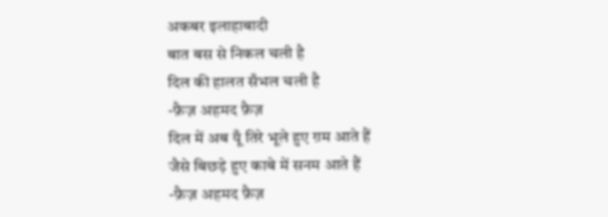अकबर इलाहाबादी
बात बस से निकल चली है
दिल की हालत सँभल चली है
-फ़ैज़ अहमद फ़ैज़
दिल में अब यूँ तिरे भूले हुए ग़म आते हैं
जैसे बिछड़े हुए काबे में सनम आते हैं
-फ़ैज़ अहमद फ़ैज़